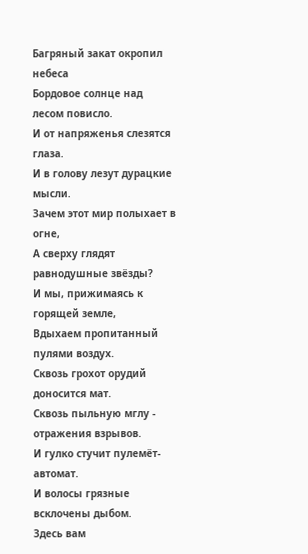Багряный закат окропил небеса
Бордовое солнце над лесом повисло.
И от напряженья слезятся глаза.
И в голову лезут дурацкие мысли.
Зачем этот мир полыхает в огне,
А сверху глядят равнодушные звёзды?
И мы, прижимаясь к горящей земле,
Вдыхаем пропитанный пулями воздух.
Сквозь грохот орудий доносится мат.
Сквозь пыльную мглу - отражения взрывов.
И гулко стучит пулемёт-автомат.
И волосы грязные всклочены дыбом.
Здесь вам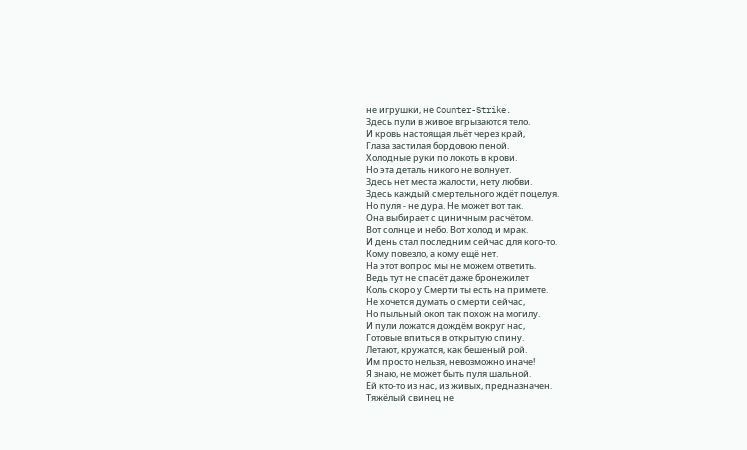не игрушки, не Counter-Strike.
Здесь пули в живое вгрызаются тело.
И кровь настоящая льёт через край,
Глаза застилая бордовою пеной.
Холодные руки по локоть в крови.
Но эта деталь никого не волнует.
Здесь нет места жалости, нету любви.
Здесь каждый смертельного ждёт поцелуя.
Но пуля - не дура. Не может вот так.
Она выбирает с циничным расчётом.
Вот солнце и небо. Вот холод и мрак.
И день стал последним сейчас для кого-то.
Кому повезло, а кому ещё нет.
На этот вопрос мы не можем ответить.
Ведь тут не спасёт даже бронежилет
Коль скоро у Смерти ты есть на примете.
Не хочется думать о смерти сейчас,
Но пыльный окоп так похож на могилу.
И пули ложатся дождём вокруг нас,
Готовые впиться в открытую спину.
Летают, кружатся, как бешеный рой.
Им просто нельзя, невозможно иначе!
Я знаю, не может быть пуля шальной.
Ей кто-то из нас, из живых, предназначен.
Тяжёлый свинец не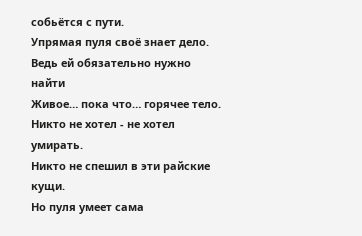собьётся с пути.
Упрямая пуля своё знает дело.
Ведь ей обязательно нужно найти
Живое… пока что… горячее тело.
Никто не хотел - не хотел умирать.
Никто не спешил в эти райские кущи.
Но пуля умеет сама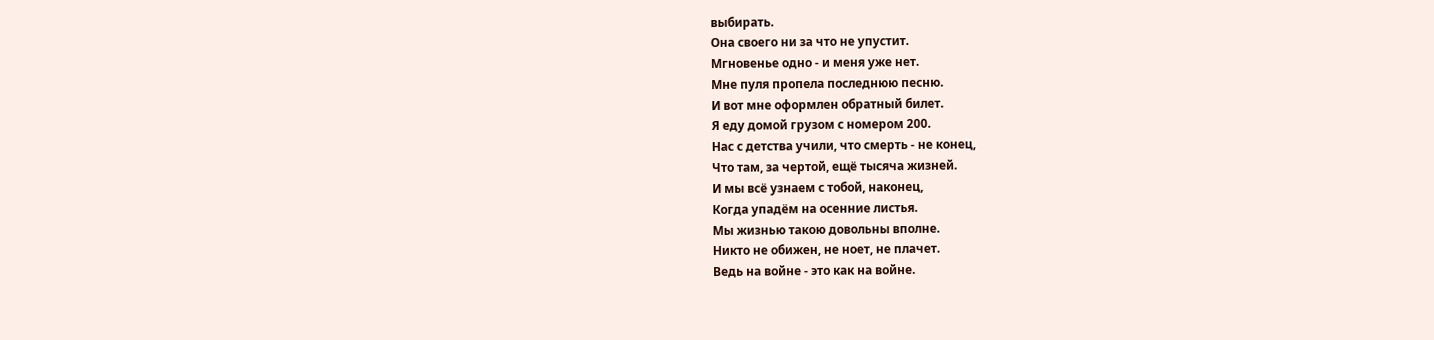выбирать.
Она своего ни за что не упустит.
Мгновенье одно - и меня уже нет.
Мне пуля пропела последнюю песню.
И вот мне оформлен обратный билет.
Я еду домой грузом с номером 200.
Нас с детства учили, что смерть - не конец,
Что там, за чертой, ещё тысяча жизней.
И мы всё узнаем с тобой, наконец,
Когда упадём на осенние листья.
Мы жизнью такою довольны вполне.
Никто не обижен, не ноет, не плачет.
Ведь на войне - это как на войне.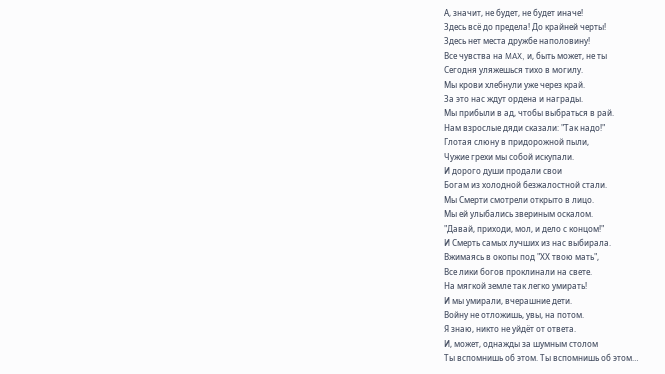А, значит, не будет, не будет иначе!
Здесь всё до предела! До крайней черты!
Здесь нет места дружбе наполовину!
Все чувства на MAX, и, быть может, не ты
Сегодня уляжешься тихо в могилу.
Мы крови хлебнули уже через край.
За это нас ждут ордена и награды.
Мы прибыли в ад, чтобы выбраться в рай.
Нам взрослые дяди сказали: "Так надо!"
Глотая слюну в придорожной пыли,
Чужие грехи мы собой искупали.
И дорого души продали свои
Богам из холодной безжалостной стали.
Мы Смерти смотрели открыто в лицо.
Мы ей улыбались звериным оскалом.
"Давай, приходи, мол, и дело с концом!"
И Смерть самых лучших из нас выбирала.
Вжимаясь в окопы под "ХХ твою мать",
Все лики богов проклинали на свете.
На мягкой земле так легко умирать!
И мы умирали, вчерашние дети.
Войну не отложишь, увы, на потом.
Я знаю, никто не уйдёт от ответа.
И, может, однажды за шумным столом
Ты вспомнишь об этом. Ты вспомнишь об этом…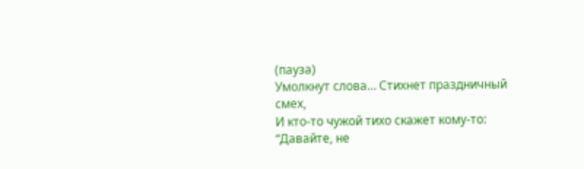(пауза)
Умолкнут слова… Стихнет праздничный смех,
И кто-то чужой тихо скажет кому-то:
“Давайте, не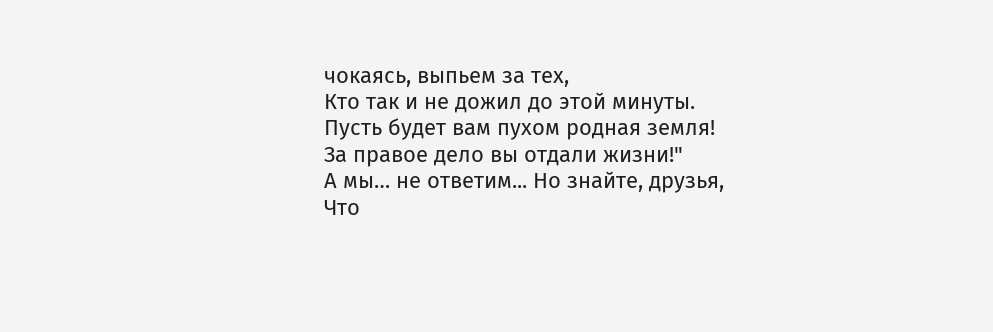чокаясь, выпьем за тех,
Кто так и не дожил до этой минуты.
Пусть будет вам пухом родная земля!
За правое дело вы отдали жизни!"
А мы… не ответим... Но знайте, друзья,
Что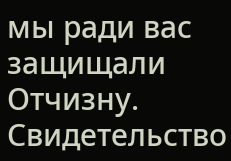мы ради вас защищали Отчизну.
Свидетельство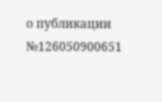о публикации №126050900651